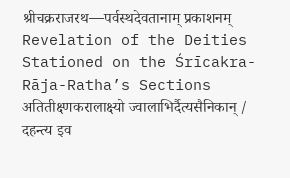श्रीचक्रराजरथ—पर्वस्थदेवतानाम् प्रकाशनम्
Revelation of the Deities Stationed on the Śrīcakra-Rāja-Ratha’s Sections
अतितीक्ष्णकरालाक्ष्यो ज्वालाभिर्दैत्यसैनिकान् / दहन्त्य इव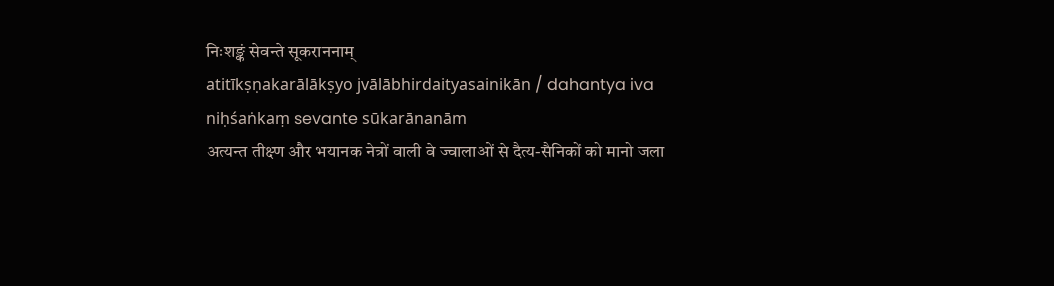निःशङ्कं सेवन्ते सूकराननाम्
atitīkṣṇakarālākṣyo jvālābhirdaityasainikān / dahantya iva niḥśaṅkaṃ sevante sūkarānanām
अत्यन्त तीक्ष्ण और भयानक नेत्रों वाली वे ज्वालाओं से दैत्य-सैनिकों को मानो जला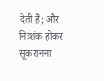देती हैं; और निःशंक होकर सूकरानना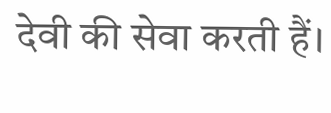देवी की सेवा करती हैं।